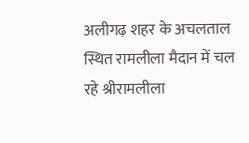अलीगढ़ शहर के अचलताल स्थित रामलीला मैदान में चल रहे श्रीरामलीला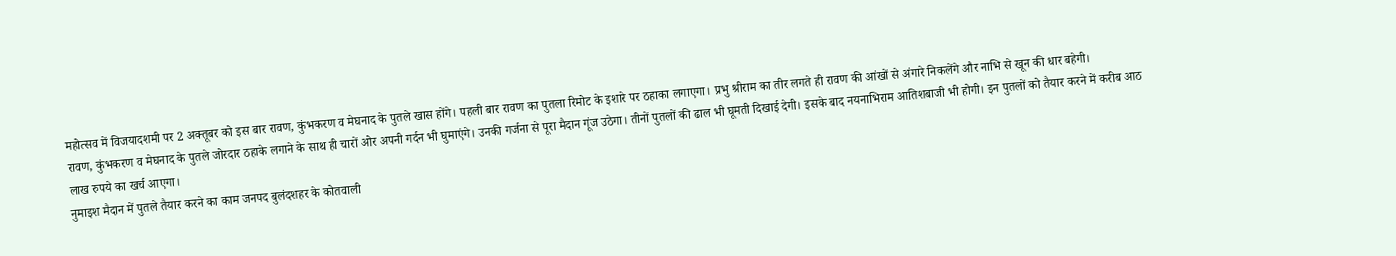महोत्सव में विजयादशमी पर 2 अक्तूबर को इस बार रावण, कुंभकरण व मेघनाद के पुतले खास होंगे। पहली बार रावण का पुतला रिमोट के इशारे पर ठहाका लगाएगा। प्रभु श्रीराम का तीर लगते ही रावण की आंखों से अंगारे निकलेंगे और नाभि से खून की धार बहेगी।
रावण, कुंभकरण व मेघनाद के पुतले जोरदार ठहाके लगाने के साथ ही चारों ओर अपनी गर्दन भी घुमाएंगे। उनकी गर्जना से पूरा मैदान गूंज उठेगा। तीनों पुतलों की ढाल भी घूमती दिखाई देगी। इसके बाद नयनाभिराम आतिशबाजी भी होगी। इन पुतलों को तैयार करने में करीब आठ लाख रुपये का खर्च आएगा।
नुमाइश मैदान में पुतले तैयार करने का काम जनपद बुलंदशहर के कोतवाली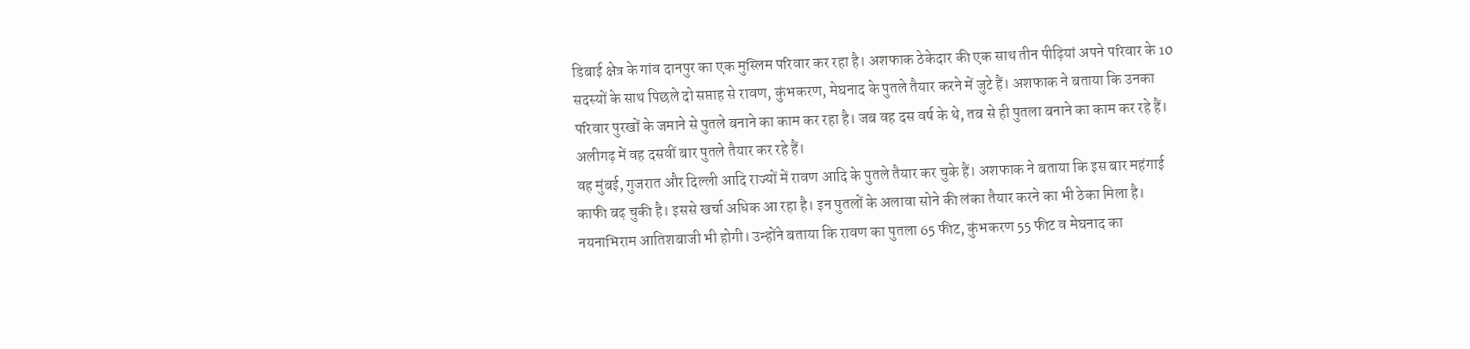डिबाई क्षेत्र के गांव दानपुर का एक मुस्लिम परिवार कर रहा है। अशफाक ठेकेदार की एक साथ तीन पीढ़ियां अपने परिवार के 10 सदस्यों के साथ पिछले दो सप्ताह से रावण, कुंभकरण, मेघनाद के पुतले तैयार करने में जुटे हैं। अशफाक ने बताया कि उनका परिवार पुरखों के जमाने से पुतले बनाने का काम कर रहा है। जब वह दस वर्ष के थे, तब से ही पुतला बनाने का काम कर रहे हैं। अलीगढ़ में वह दसवीं बार पुतले तैयार कर रहे हैं।
वह मुंबई, गुजरात और दिल्ली आदि राज्यों में रावण आदि के पुतले तैयार कर चुके हैं। अशफाक ने बताया कि इस बार महंगाई काफी बढ़ चुकी है। इससे खर्चा अधिक आ रहा है। इन पुतलों के अलावा सोने की लंका तैयार करने का भी ठेका मिला है। नयनाभिराम आतिशबाजी भी होगी। उन्होंने बताया कि रावण का पुतला 65 फीट, कुंभकरण 55 फीट व मेघनाद का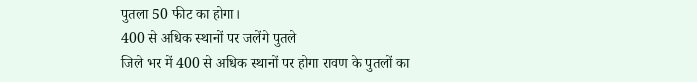पुतला 50 फीट का होगा।
400 से अधिक स्थानों पर जलेंगे पुतले
जिले भर में 400 से अधिक स्थानों पर होगा रावण के पुतलों का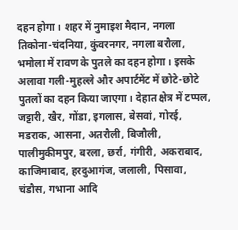दहन होगा। शहर में नुमाइश मैदान, नगला तिकोना-चंदनिया, कुंवरनगर, नगला बरौला, भमोला में रावण के पुतले का दहन होगा। इसके अलावा गली-मुहल्ले और अपार्टमेंट में छोटे-छोटे पुतलों का दहन किया जाएगा। देहात क्षेत्र में टप्पल, जट्टारी, खैर, गोंडा, इगलास, बेसवां, गोरई, मडराक, आसना, अतरौली, बिजौली, पालीमुकीमपुर, बरला, छर्रा, गंगीरी, अकराबाद, काजिमाबाद, हरदुआगंज, जलाली, पिसावा, चंडौस, गभाना आदि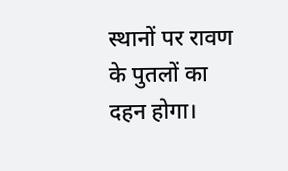स्थानों पर रावण के पुतलों का दहन होगा।